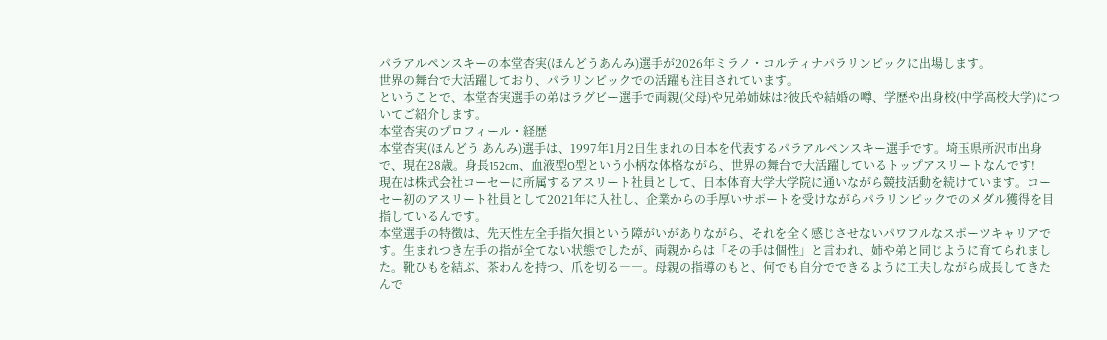パラアルペンスキーの本堂杏実(ほんどうあんみ)選手が2026年ミラノ・コルティナパラリンピックに出場します。
世界の舞台で大活躍しており、パラリンピックでの活躍も注目されています。
ということで、本堂杏実選手の弟はラグビー選手で両親(父母)や兄弟姉妹は?彼氏や結婚の噂、学歴や出身校(中学高校大学)についてご紹介します。
本堂杏実のプロフィール・経歴
本堂杏実(ほんどう あんみ)選手は、1997年1月2日生まれの日本を代表するパラアルペンスキー選手です。埼玉県所沢市出身で、現在28歳。身長152cm、血液型O型という小柄な体格ながら、世界の舞台で大活躍しているトップアスリートなんです!
現在は株式会社コーセーに所属するアスリート社員として、日本体育大学大学院に通いながら競技活動を続けています。コーセー初のアスリート社員として2021年に入社し、企業からの手厚いサポートを受けながらパラリンピックでのメダル獲得を目指しているんです。
本堂選手の特徴は、先天性左全手指欠損という障がいがありながら、それを全く感じさせないパワフルなスポーツキャリアです。生まれつき左手の指が全てない状態でしたが、両親からは「その手は個性」と言われ、姉や弟と同じように育てられました。靴ひもを結ぶ、茶わんを持つ、爪を切る――。母親の指導のもと、何でも自分でできるように工夫しながら成長してきたんで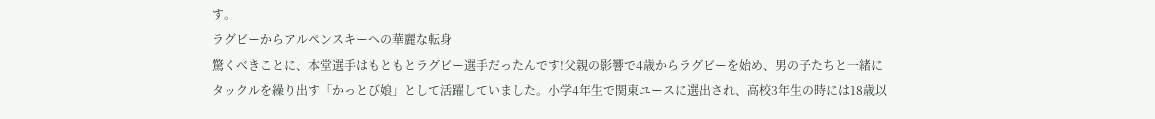す。
ラグビーからアルペンスキーへの華麗な転身
驚くべきことに、本堂選手はもともとラグビー選手だったんです!父親の影響で4歳からラグビーを始め、男の子たちと一緒にタックルを繰り出す「かっとび娘」として活躍していました。小学4年生で関東ユースに選出され、高校3年生の時には18歳以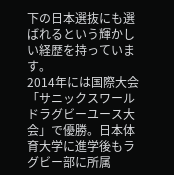下の日本選抜にも選ばれるという輝かしい経歴を持っています。
2014年には国際大会「サニックスワールドラグビーユース大会」で優勝。日本体育大学に進学後もラグビー部に所属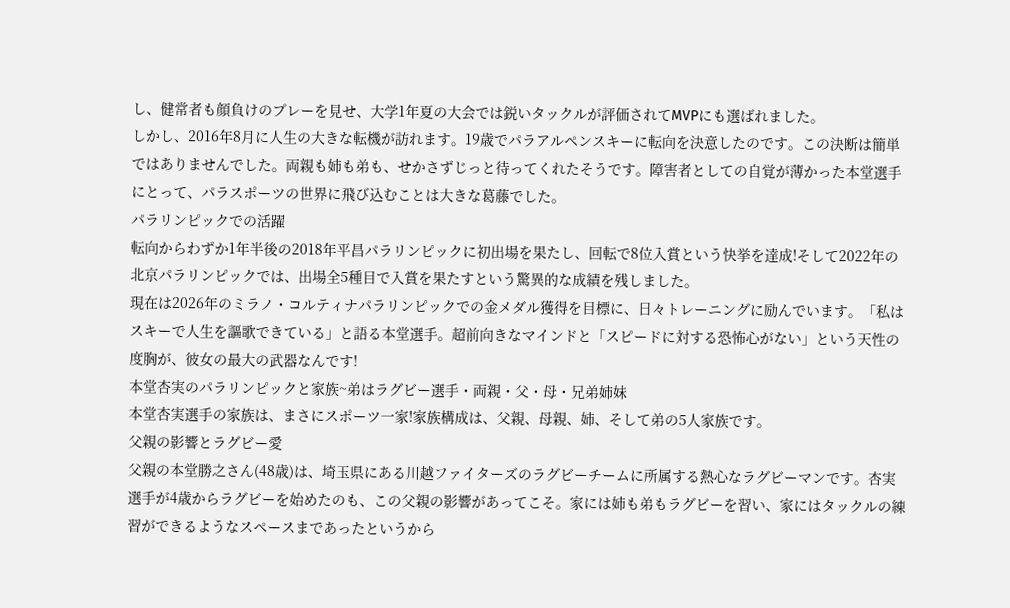し、健常者も顔負けのプレーを見せ、大学1年夏の大会では鋭いタックルが評価されてMVPにも選ばれました。
しかし、2016年8月に人生の大きな転機が訪れます。19歳でパラアルペンスキーに転向を決意したのです。この決断は簡単ではありませんでした。両親も姉も弟も、せかさずじっと待ってくれたそうです。障害者としての自覚が薄かった本堂選手にとって、パラスポーツの世界に飛び込むことは大きな葛藤でした。
パラリンピックでの活躍
転向からわずか1年半後の2018年平昌パラリンピックに初出場を果たし、回転で8位入賞という快挙を達成!そして2022年の北京パラリンピックでは、出場全5種目で入賞を果たすという驚異的な成績を残しました。
現在は2026年のミラノ・コルティナパラリンピックでの金メダル獲得を目標に、日々トレーニングに励んでいます。「私はスキーで人生を謳歌できている」と語る本堂選手。超前向きなマインドと「スピードに対する恐怖心がない」という天性の度胸が、彼女の最大の武器なんです!
本堂杏実のパラリンピックと家族~弟はラグビー選手・両親・父・母・兄弟姉妹
本堂杏実選手の家族は、まさにスポーツ一家!家族構成は、父親、母親、姉、そして弟の5人家族です。
父親の影響とラグビー愛
父親の本堂勝之さん(48歳)は、埼玉県にある川越ファイターズのラグビーチームに所属する熱心なラグビーマンです。杏実選手が4歳からラグビーを始めたのも、この父親の影響があってこそ。家には姉も弟もラグビーを習い、家にはタックルの練習ができるようなスペースまであったというから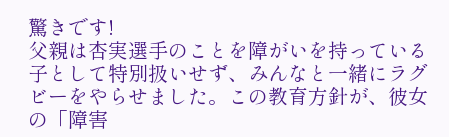驚きです!
父親は杏実選手のことを障がいを持っている子として特別扱いせず、みんなと一緒にラグビーをやらせました。この教育方針が、彼女の「障害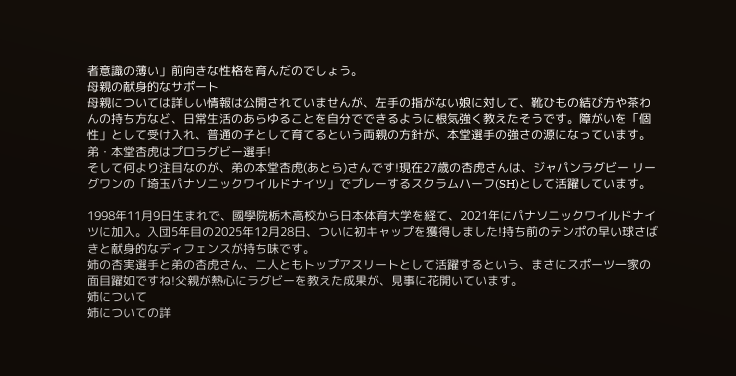者意識の薄い」前向きな性格を育んだのでしょう。
母親の献身的なサポート
母親については詳しい情報は公開されていませんが、左手の指がない娘に対して、靴ひもの結び方や茶わんの持ち方など、日常生活のあらゆることを自分でできるように根気強く教えたそうです。障がいを「個性」として受け入れ、普通の子として育てるという両親の方針が、本堂選手の強さの源になっています。
弟・本堂杏虎はプロラグビー選手!
そして何より注目なのが、弟の本堂杏虎(あとら)さんです!現在27歳の杏虎さんは、ジャパンラグビー リーグワンの「埼玉パナソニックワイルドナイツ」でプレーするスクラムハーフ(SH)として活躍しています。

1998年11月9日生まれで、國學院栃木高校から日本体育大学を経て、2021年にパナソニックワイルドナイツに加入。入団5年目の2025年12月28日、ついに初キャップを獲得しました!持ち前のテンポの早い球さばきと献身的なディフェンスが持ち味です。
姉の杏実選手と弟の杏虎さん、二人ともトップアスリートとして活躍するという、まさにスポーツ一家の面目躍如ですね!父親が熱心にラグビーを教えた成果が、見事に花開いています。
姉について
姉についての詳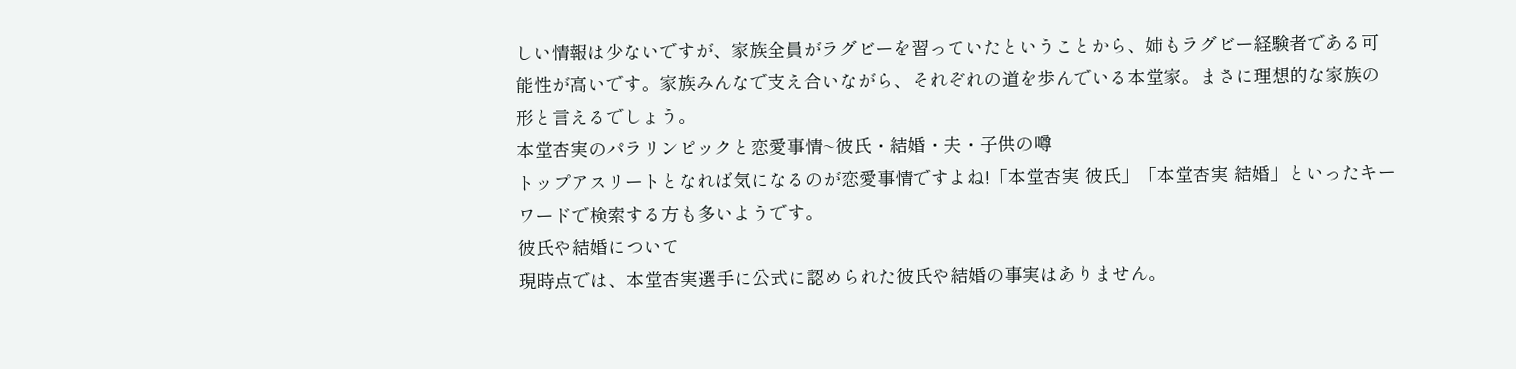しい情報は少ないですが、家族全員がラグビーを習っていたということから、姉もラグビー経験者である可能性が高いです。家族みんなで支え合いながら、それぞれの道を歩んでいる本堂家。まさに理想的な家族の形と言えるでしょう。
本堂杏実のパラリンピックと恋愛事情~彼氏・結婚・夫・子供の噂
トップアスリートとなれば気になるのが恋愛事情ですよね!「本堂杏実 彼氏」「本堂杏実 結婚」といったキーワードで検索する方も多いようです。
彼氏や結婚について
現時点では、本堂杏実選手に公式に認められた彼氏や結婚の事実はありません。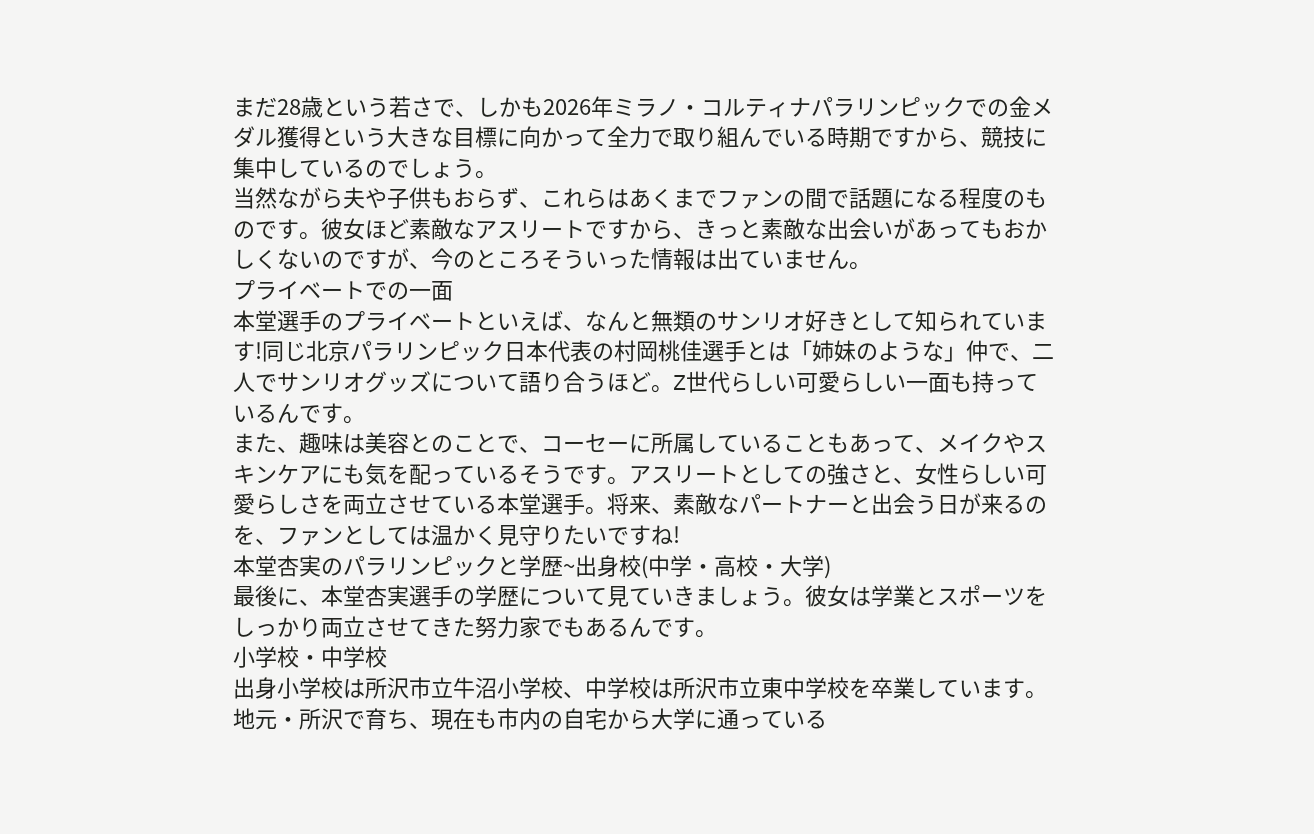まだ28歳という若さで、しかも2026年ミラノ・コルティナパラリンピックでの金メダル獲得という大きな目標に向かって全力で取り組んでいる時期ですから、競技に集中しているのでしょう。
当然ながら夫や子供もおらず、これらはあくまでファンの間で話題になる程度のものです。彼女ほど素敵なアスリートですから、きっと素敵な出会いがあってもおかしくないのですが、今のところそういった情報は出ていません。
プライベートでの一面
本堂選手のプライベートといえば、なんと無類のサンリオ好きとして知られています!同じ北京パラリンピック日本代表の村岡桃佳選手とは「姉妹のような」仲で、二人でサンリオグッズについて語り合うほど。Z世代らしい可愛らしい一面も持っているんです。
また、趣味は美容とのことで、コーセーに所属していることもあって、メイクやスキンケアにも気を配っているそうです。アスリートとしての強さと、女性らしい可愛らしさを両立させている本堂選手。将来、素敵なパートナーと出会う日が来るのを、ファンとしては温かく見守りたいですね!
本堂杏実のパラリンピックと学歴~出身校(中学・高校・大学)
最後に、本堂杏実選手の学歴について見ていきましょう。彼女は学業とスポーツをしっかり両立させてきた努力家でもあるんです。
小学校・中学校
出身小学校は所沢市立牛沼小学校、中学校は所沢市立東中学校を卒業しています。地元・所沢で育ち、現在も市内の自宅から大学に通っている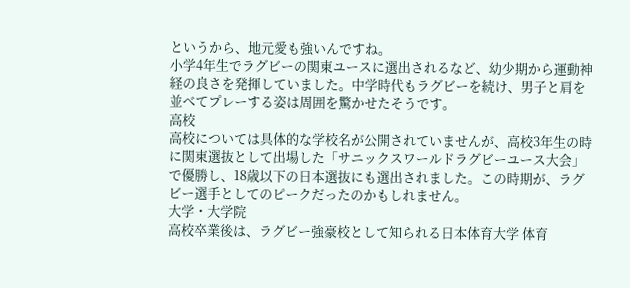というから、地元愛も強いんですね。
小学4年生でラグビーの関東ユースに選出されるなど、幼少期から運動神経の良さを発揮していました。中学時代もラグビーを続け、男子と肩を並べてプレーする姿は周囲を驚かせたそうです。
高校
高校については具体的な学校名が公開されていませんが、高校3年生の時に関東選抜として出場した「サニックスワールドラグビーユース大会」で優勝し、18歳以下の日本選抜にも選出されました。この時期が、ラグビー選手としてのピークだったのかもしれません。
大学・大学院
高校卒業後は、ラグビー強豪校として知られる日本体育大学 体育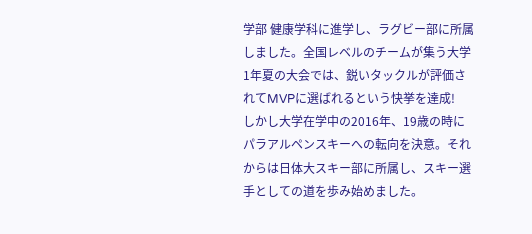学部 健康学科に進学し、ラグビー部に所属しました。全国レベルのチームが集う大学1年夏の大会では、鋭いタックルが評価されてMVPに選ばれるという快挙を達成!
しかし大学在学中の2016年、19歳の時にパラアルペンスキーへの転向を決意。それからは日体大スキー部に所属し、スキー選手としての道を歩み始めました。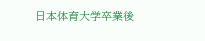日本体育大学卒業後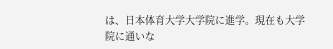は、日本体育大学大学院に進学。現在も大学院に通いな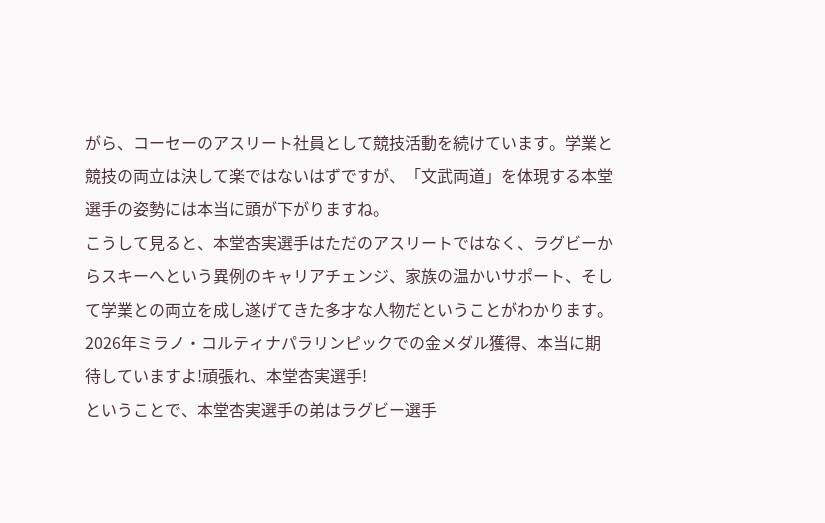がら、コーセーのアスリート社員として競技活動を続けています。学業と競技の両立は決して楽ではないはずですが、「文武両道」を体現する本堂選手の姿勢には本当に頭が下がりますね。
こうして見ると、本堂杏実選手はただのアスリートではなく、ラグビーからスキーへという異例のキャリアチェンジ、家族の温かいサポート、そして学業との両立を成し遂げてきた多才な人物だということがわかります。2026年ミラノ・コルティナパラリンピックでの金メダル獲得、本当に期待していますよ!頑張れ、本堂杏実選手!
ということで、本堂杏実選手の弟はラグビー選手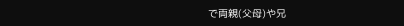で両親(父母)や兄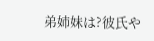弟姉妹は?彼氏や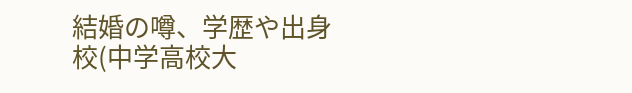結婚の噂、学歴や出身校(中学高校大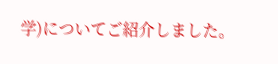学)についてご紹介しました。